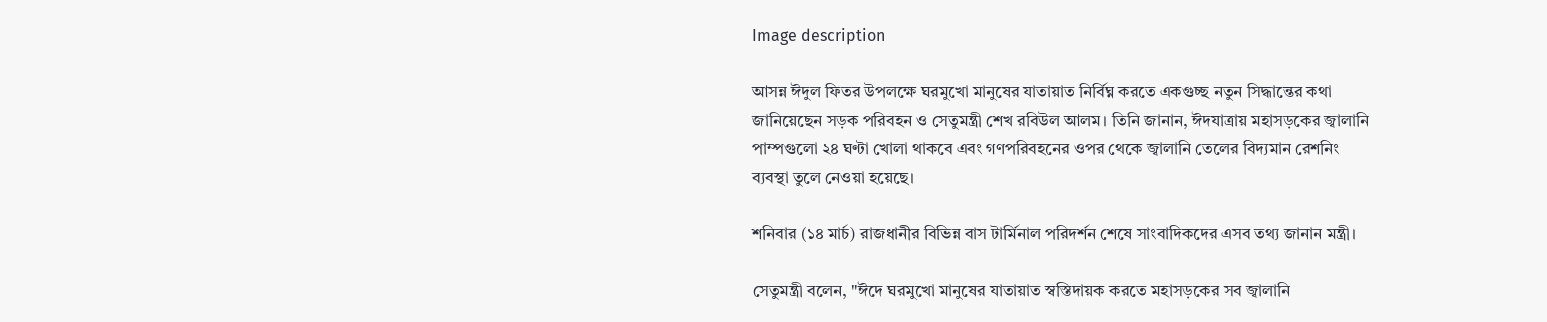Image description

আসন্ন ঈদুল ফিতর উপলক্ষে ঘরমুখো মানুষের যাতায়াত নির্বিঘ্ন করতে একগুচ্ছ নতুন সিদ্ধান্তের কথা জানিয়েছেন সড়ক পরিবহন ও সেতুমন্ত্রী শেখ রবিউল আলম। তিনি জানান, ঈদযাত্রায় মহাসড়কের জ্বালানি পাম্পগুলো ২৪ ঘণ্টা খোলা থাকবে এবং গণপরিবহনের ওপর থেকে জ্বালানি তেলের বিদ্যমান রেশনিং ব্যবস্থা তুলে নেওয়া হয়েছে।

শনিবার (১৪ মার্চ) রাজধানীর বিভিন্ন বাস টার্মিনাল পরিদর্শন শেষে সাংবাদিকদের এসব তথ্য জানান মন্ত্রী।

সেতুমন্ত্রী বলেন, "ঈদে ঘরমুখো মানুষের যাতায়াত স্বস্তিদায়ক করতে মহাসড়কের সব জ্বালানি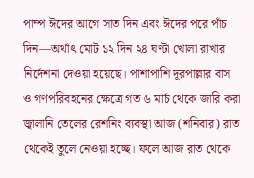পাম্প ঈদের আগে সাত দিন এবং ঈদের পরে পাঁচ দিন—অর্থাৎ মোট ১২ দিন ২৪ ঘণ্টা খোলা রাখার নির্দেশনা দেওয়া হয়েছে। পাশাপাশি দূরপাল্লার বাস ও গণপরিবহনের ক্ষেত্রে গত ৬ মার্চ থেকে জারি করা জ্বালানি তেলের রেশনিং ব্যবস্থা আজ (শনিবার) রাত থেকেই তুলে নেওয়া হচ্ছে। ফলে আজ রাত থেকে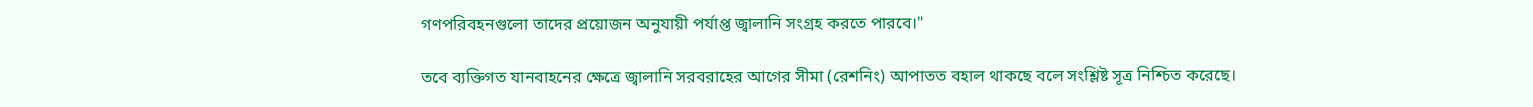গণপরিবহনগুলো তাদের প্রয়োজন অনুযায়ী পর্যাপ্ত জ্বালানি সংগ্রহ করতে পারবে।"

তবে ব্যক্তিগত যানবাহনের ক্ষেত্রে জ্বালানি সরবরাহের আগের সীমা (রেশনিং) আপাতত বহাল থাকছে বলে সংশ্লিষ্ট সূত্র নিশ্চিত করেছে।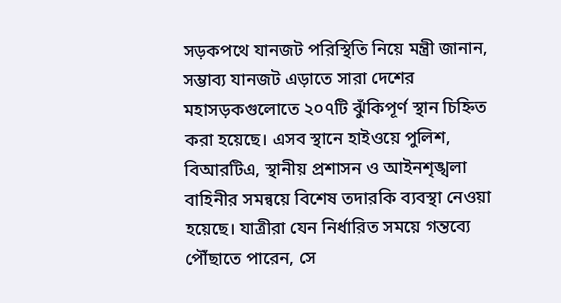সড়কপথে যানজট পরিস্থিতি নিয়ে মন্ত্রী জানান, সম্ভাব্য যানজট এড়াতে সারা দেশের মহাসড়কগুলোতে ২০৭টি ঝুঁকিপূর্ণ স্থান চিহ্নিত করা হয়েছে। এসব স্থানে হাইওয়ে পুলিশ, বিআরটিএ, স্থানীয় প্রশাসন ও আইনশৃঙ্খলা বাহিনীর সমন্বয়ে বিশেষ তদারকি ব্যবস্থা নেওয়া হয়েছে। যাত্রীরা যেন নির্ধারিত সময়ে গন্তব্যে পৌঁছাতে পারেন, সে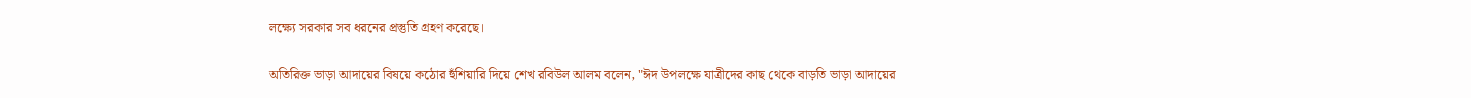লক্ষ্যে সরকার সব ধরনের প্রস্তুতি গ্রহণ করেছে।

অতিরিক্ত ভাড়া আদায়ের বিষয়ে কঠোর হুঁশিয়ারি দিয়ে শেখ রবিউল আলম বলেন, "ঈদ উপলক্ষে যাত্রীদের কাছ থেকে বাড়তি ভাড়া আদায়ের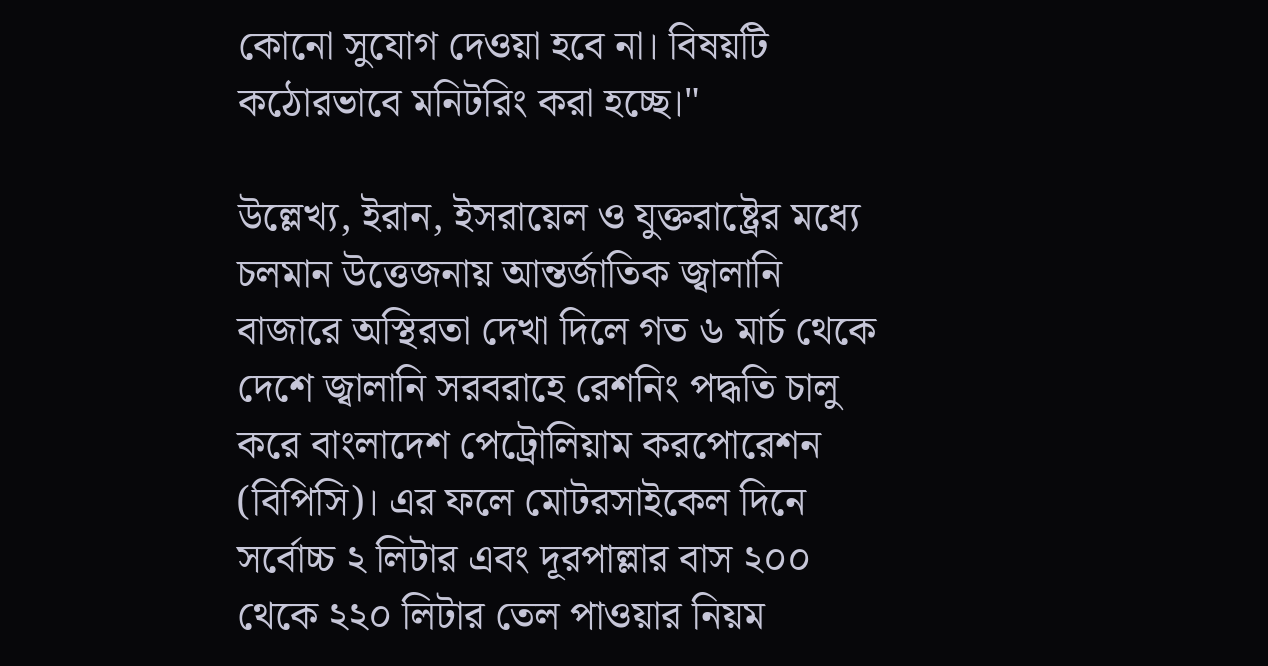কোনো সুযোগ দেওয়া হবে না। বিষয়টি কঠোরভাবে মনিটরিং করা হচ্ছে।"

উল্লেখ্য, ইরান, ইসরায়েল ও যুক্তরাষ্ট্রের মধ্যে চলমান উত্তেজনায় আন্তর্জাতিক জ্বালানি বাজারে অস্থিরতা দেখা দিলে গত ৬ মার্চ থেকে দেশে জ্বালানি সরবরাহে রেশনিং পদ্ধতি চালু করে বাংলাদেশ পেট্রোলিয়াম করপোরেশন (বিপিসি)। এর ফলে মোটরসাইকেল দিনে সর্বোচ্চ ২ লিটার এবং দূরপাল্লার বাস ২০০ থেকে ২২০ লিটার তেল পাওয়ার নিয়ম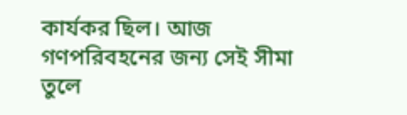কার্যকর ছিল। আজ গণপরিবহনের জন্য সেই সীমা তুলে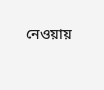নেওয়ায়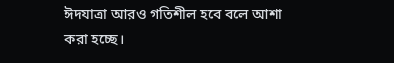ঈদযাত্রা আরও গতিশীল হবে বলে আশা করা হচ্ছে।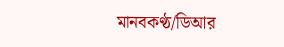মানবকণ্ঠ/ডিআর